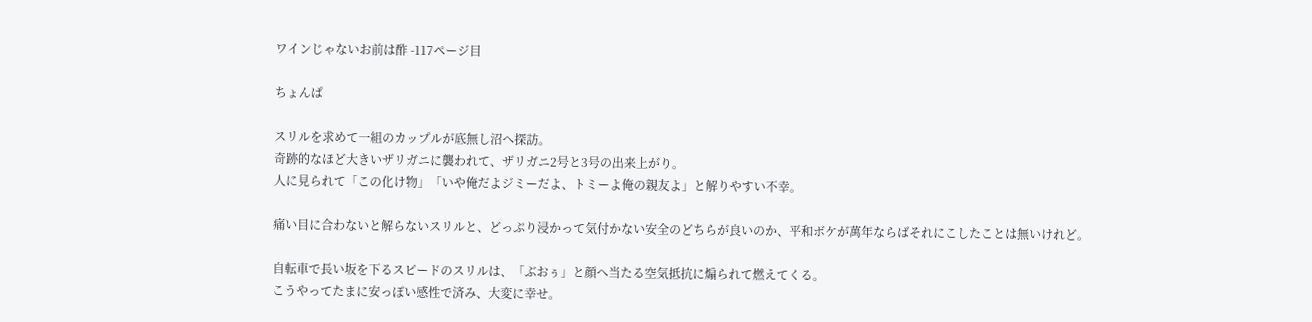ワインじゃないお前は酢 -117ページ目

ちょんぱ

スリルを求めて一組のカップルが底無し沼へ探訪。
奇跡的なほど大きいザリガニに襲われて、ザリガニ2号と3号の出来上がり。
人に見られて「この化け物」「いや俺だよジミーだよ、トミーよ俺の親友よ」と解りやすい不幸。

痛い目に合わないと解らないスリルと、どっぷり浸かって気付かない安全のどちらが良いのか、平和ボケが萬年ならばそれにこしたことは無いけれど。

自転車で長い坂を下るスピードのスリルは、「ぶおぅ」と顔へ当たる空気抵抗に煽られて燃えてくる。
こうやってたまに安っぽい感性で済み、大変に幸せ。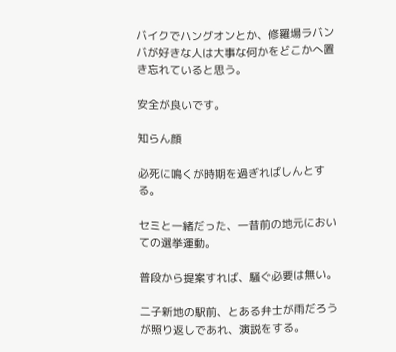バイクでハングオンとか、修羅場ラバンバが好きな人は大事な何かをどこかへ置き忘れていると思う。

安全が良いです。

知らん顔

必死に鳴くが時期を過ぎればしんとする。

セミと一緒だった、一昔前の地元においての選挙運動。

普段から提案すれば、騒ぐ必要は無い。

二子新地の駅前、とある弁士が雨だろうが照り返しであれ、演説をする。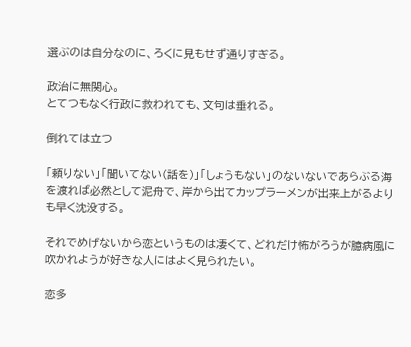選ぶのは自分なのに、ろくに見もせず通りすぎる。

政治に無関心。
とてつもなく行政に救われても、文句は垂れる。

倒れては立つ

「頼りない」「聞いてない(話を)」「しょうもない」のないないであらぶる海を渡れば必然として泥舟で、岸から出てカップラーメンが出来上がるよりも早く沈没する。

それでめげないから恋というものは凄くて、どれだけ怖がろうが臆病風に吹かれようが好きな人にはよく見られたい。

恋多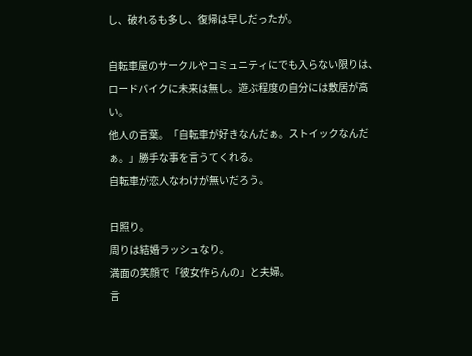し、破れるも多し、復帰は早しだったが。

自転車屋のサークルやコミュニティにでも入らない限りは、ロードバイクに未来は無し。遊ぶ程度の自分には敷居が高い。
他人の言葉。「自転車が好きなんだぁ。ストイックなんだぁ。」勝手な事を言うてくれる。
自転車が恋人なわけが無いだろう。

日照り。
周りは結婚ラッシュなり。
満面の笑顔で「彼女作らんの」と夫婦。
言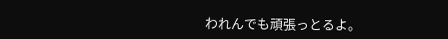われんでも頑張っとるよ。